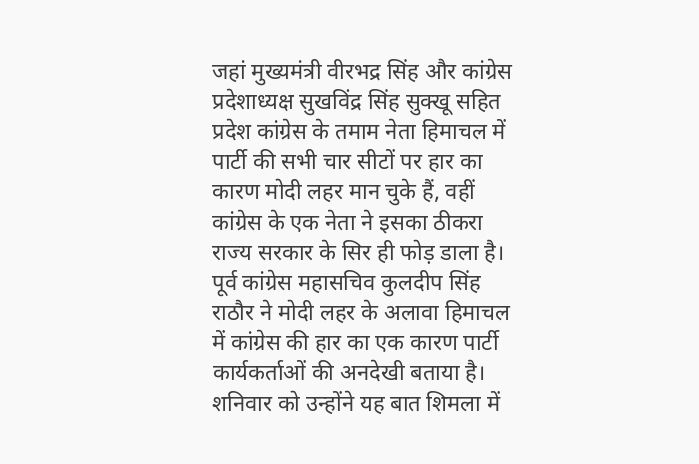जहां मुख्यमंत्री वीरभद्र सिंह और कांग्रेस प्रदेशाध्यक्ष सुखविंद्र सिंह सुक्खू सहित प्रदेश कांग्रेस के तमाम नेता हिमाचल में पार्टी की सभी चार सीटों पर हार का कारण मोदी लहर मान चुके हैं, वहीं कांग्रेस के एक नेता ने इसका ठीकरा राज्य सरकार के सिर ही फोड़ डाला है।
पूर्व कांग्रेस महासचिव कुलदीप सिंह राठौर ने मोदी लहर के अलावा हिमाचल में कांग्रेस की हार का एक कारण पार्टी कार्यकर्ताओं की अनदेखी बताया है। शनिवार को उन्होंने यह बात शिमला में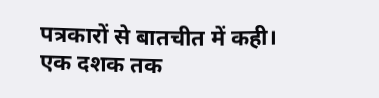पत्रकारों से बातचीत में कही।
एक दशक तक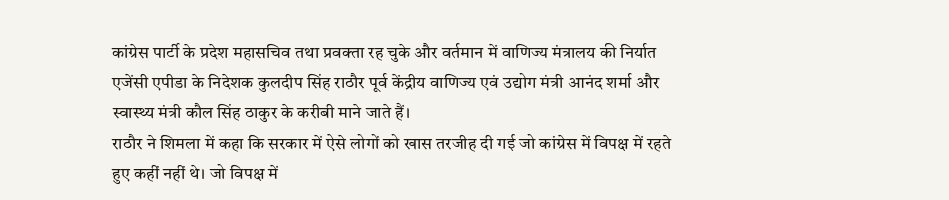कांग्रेस पार्टी के प्रदेश महासचिव तथा प्रवक्ता रह चुके और वर्तमान में वाणिज्य मंत्रालय की निर्यात एजेंसी एपीडा के निदेशक कुलदीप सिंह राठौर पूर्व केंद्रीय वाणिज्य एवं उद्योग मंत्री आनंद शर्मा और स्वास्थ्य मंत्री कौल सिंह ठाकुर के करीबी माने जाते हैं।
राठौर ने शिमला में कहा कि सरकार में ऐसे लोगों को खास तरजीह दी गई जो कांग्रेस में विपक्ष में रहते हुए कहीं नहीं थे। जो विपक्ष में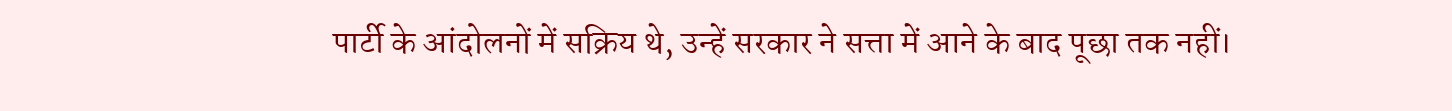पार्टी के आंदोलनों में सक्रिय थे, उन्हें सरकार ने सत्ता में आने के बाद पूछा तक नहीं।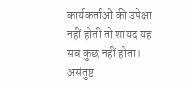कार्यकर्ताओं की उपेक्षा नहीं होती तो शायद यह सब कुछ नहीं होता। असंतुष्ट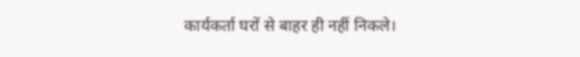कार्यकर्ता घरों से बाहर ही नहीं निकले।